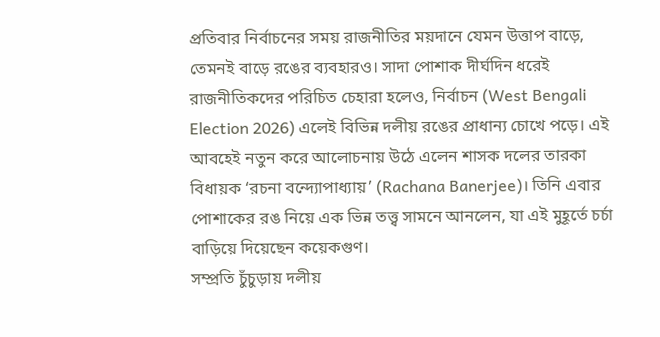প্রতিবার নির্বাচনের সময় রাজনীতির ময়দানে যেমন উত্তাপ বাড়ে, তেমনই বাড়ে রঙের ব্যবহারও। সাদা পোশাক দীর্ঘদিন ধরেই রাজনীতিকদের পরিচিত চেহারা হলেও, নির্বাচন (West Bengali Election 2026) এলেই বিভিন্ন দলীয় রঙের প্রাধান্য চোখে পড়ে। এই আবহেই নতুন করে আলোচনায় উঠে এলেন শাসক দলের তারকা বিধায়ক ‘রচনা বন্দ্যোপাধ্যায়’ (Rachana Banerjee)। তিনি এবার পোশাকের রঙ নিয়ে এক ভিন্ন তত্ত্ব সামনে আনলেন, যা এই মুহূর্তে চর্চা বাড়িয়ে দিয়েছেন কয়েকগুণ।
সম্প্রতি চুঁচুড়ায় দলীয়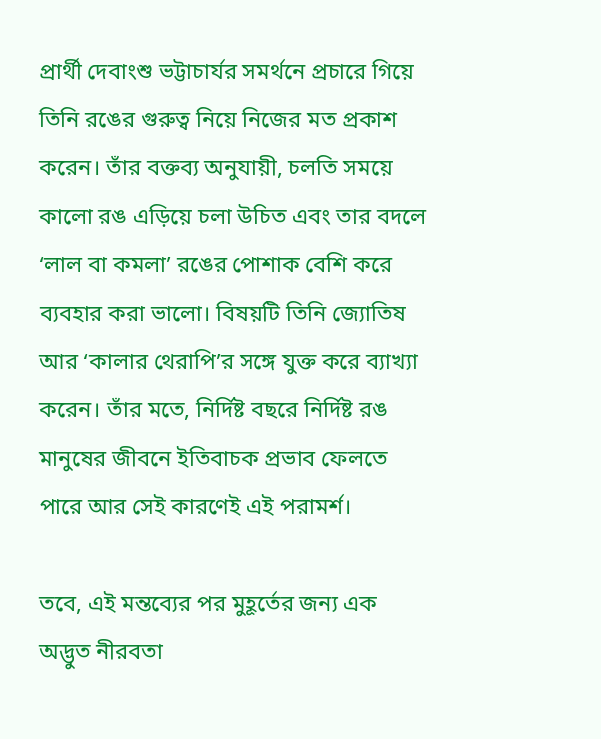প্রার্থী দেবাংশু ভট্টাচার্যর সমর্থনে প্রচারে গিয়ে তিনি রঙের গুরুত্ব নিয়ে নিজের মত প্রকাশ করেন। তাঁর বক্তব্য অনুযায়ী, চলতি সময়ে কালো রঙ এড়িয়ে চলা উচিত এবং তার বদলে ‘লাল বা কমলা’ রঙের পোশাক বেশি করে ব্যবহার করা ভালো। বিষয়টি তিনি জ্যোতিষ আর ‘কালার থেরাপি’র সঙ্গে যুক্ত করে ব্যাখ্যা করেন। তাঁর মতে, নির্দিষ্ট বছরে নির্দিষ্ট রঙ মানুষের জীবনে ইতিবাচক প্রভাব ফেলতে পারে আর সেই কারণেই এই পরামর্শ।

তবে, এই মন্তব্যের পর মুহূর্তের জন্য এক অদ্ভুত নীরবতা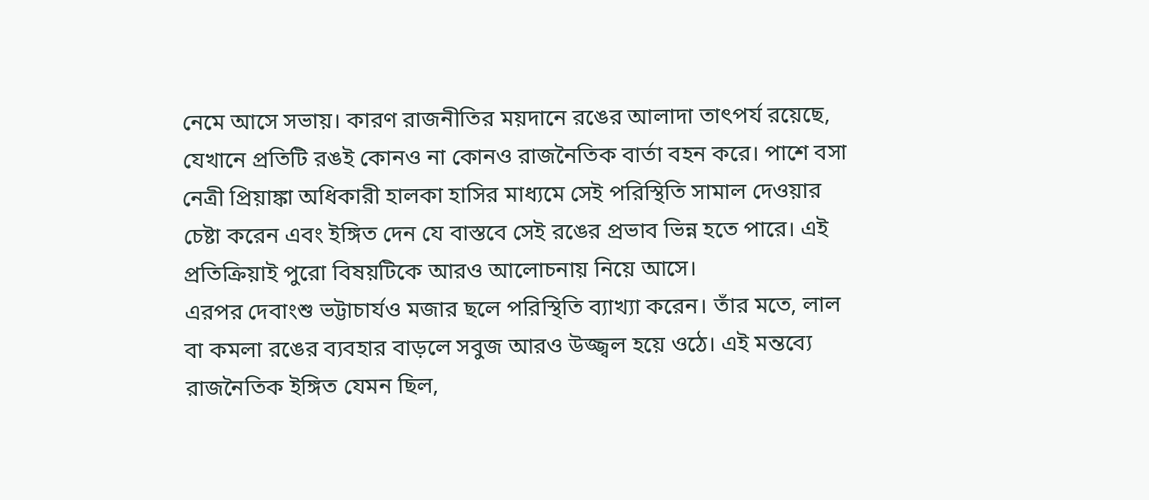নেমে আসে সভায়। কারণ রাজনীতির ময়দানে রঙের আলাদা তাৎপর্য রয়েছে, যেখানে প্রতিটি রঙই কোনও না কোনও রাজনৈতিক বার্তা বহন করে। পাশে বসা নেত্রী প্রিয়াঙ্কা অধিকারী হালকা হাসির মাধ্যমে সেই পরিস্থিতি সামাল দেওয়ার চেষ্টা করেন এবং ইঙ্গিত দেন যে বাস্তবে সেই রঙের প্রভাব ভিন্ন হতে পারে। এই প্রতিক্রিয়াই পুরো বিষয়টিকে আরও আলোচনায় নিয়ে আসে।
এরপর দেবাংশু ভট্টাচার্যও মজার ছলে পরিস্থিতি ব্যাখ্যা করেন। তাঁর মতে, লাল বা কমলা রঙের ব্যবহার বাড়লে সবুজ আরও উজ্জ্বল হয়ে ওঠে। এই মন্তব্যে রাজনৈতিক ইঙ্গিত যেমন ছিল,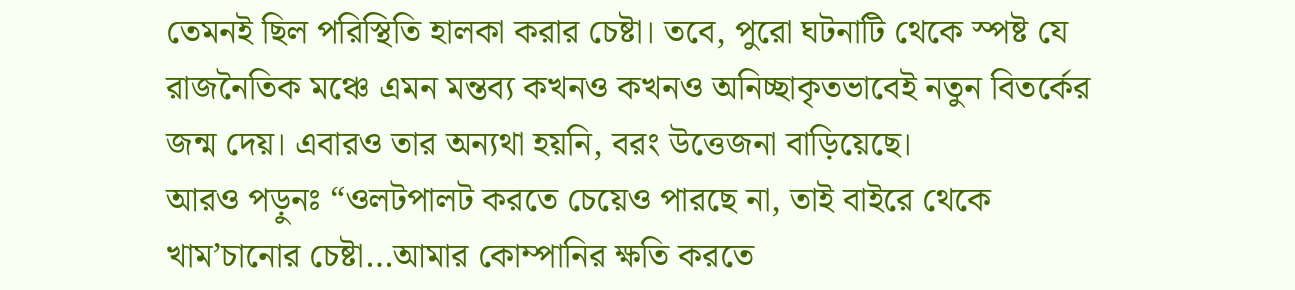তেমনই ছিল পরিস্থিতি হালকা করার চেষ্টা। তবে, পুরো ঘটনাটি থেকে স্পষ্ট যে রাজনৈতিক মঞ্চে এমন মন্তব্য কখনও কখনও অনিচ্ছাকৃতভাবেই নতুন বিতর্কের জন্ম দেয়। এবারও তার অন্যথা হয়নি, বরং উত্তেজনা বাড়িয়েছে।
আরও পড়ুনঃ “ওলটপালট করতে চেয়েও পারছে না, তাই বাইরে থেকে খাম’চানোর চেষ্টা…আমার কোম্পানির ক্ষতি করতে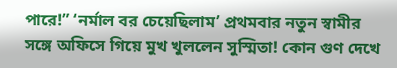পারে!” ‘নর্মাল বর চেয়েছিলাম’ প্রথমবার নতুন স্বামীর সঙ্গে অফিসে গিয়ে মুখ খুললেন সুস্মিতা! কোন গুণ দেখে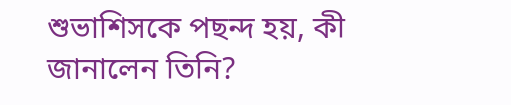শুভাশিসকে পছন্দ হয়, কী জানালেন তিনি?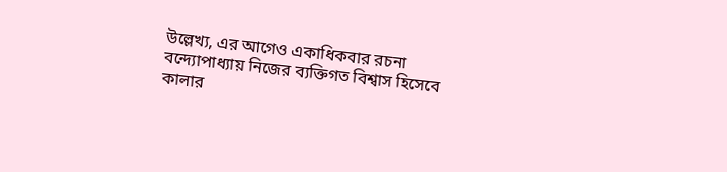উল্লেখ্য, এর আগেও একাধিকবার রচনা বন্দ্যোপাধ্যায় নিজের ব্যক্তিগত বিশ্বাস হিসেবে কালার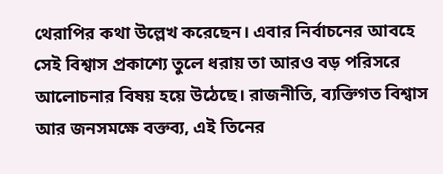থেরাপির কথা উল্লেখ করেছেন। এবার নির্বাচনের আবহে সেই বিশ্বাস প্রকাশ্যে তুলে ধরায় তা আরও বড় পরিসরে আলোচনার বিষয় হয়ে উঠেছে। রাজনীতি, ব্যক্তিগত বিশ্বাস আর জনসমক্ষে বক্তব্য, এই তিনের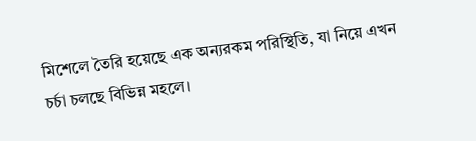মিশেলে তৈরি হয়েছে এক অন্যরকম পরিস্থিতি, যা নিয়ে এখন চর্চা চলছে বিভিন্ন মহলে।